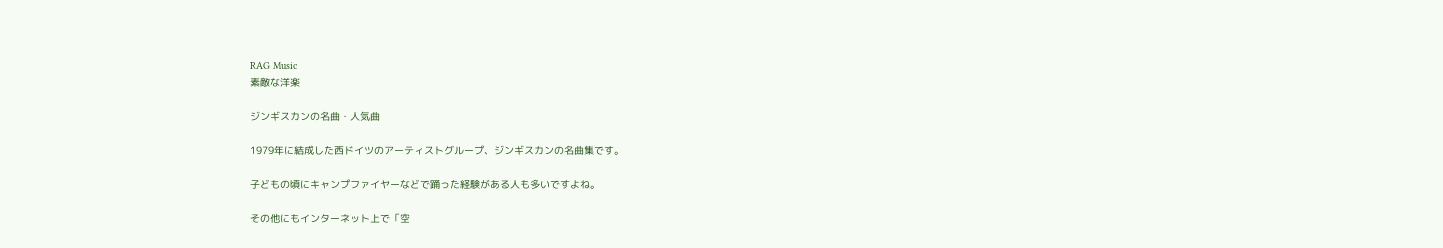RAG Music
素敵な洋楽

ジンギスカンの名曲・人気曲

1979年に結成した西ドイツのアーティストグループ、ジンギスカンの名曲集です。

子どもの頃にキャンプファイヤーなどで踊った経験がある人も多いですよね。

その他にもインターネット上で「空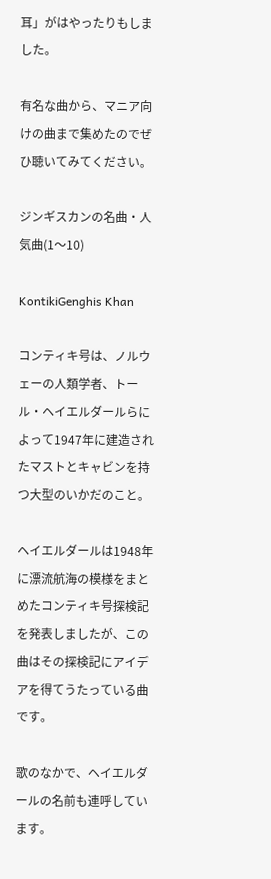耳」がはやったりもしました。

有名な曲から、マニア向けの曲まで集めたのでぜひ聴いてみてください。

ジンギスカンの名曲・人気曲(1〜10)

KontikiGenghis Khan

コンティキ号は、ノルウェーの人類学者、トール・ヘイエルダールらによって1947年に建造されたマストとキャビンを持つ大型のいかだのこと。

ヘイエルダールは1948年に漂流航海の模様をまとめたコンティキ号探検記を発表しましたが、この曲はその探検記にアイデアを得てうたっている曲です。

歌のなかで、ヘイエルダールの名前も連呼しています。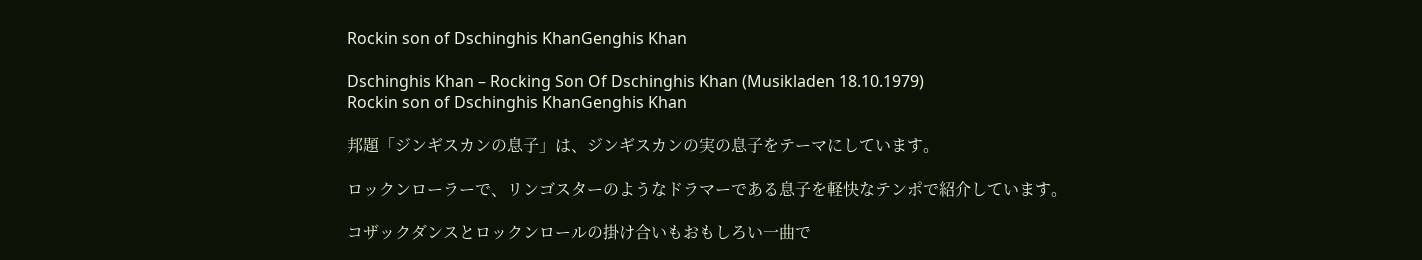Rockin son of Dschinghis KhanGenghis Khan

Dschinghis Khan – Rocking Son Of Dschinghis Khan (Musikladen 18.10.1979)
Rockin son of Dschinghis KhanGenghis Khan

邦題「ジンギスカンの息子」は、ジンギスカンの実の息子をテーマにしています。

ロックンローラーで、リンゴスターのようなドラマーである息子を軽快なテンポで紹介しています。

コザックダンスとロックンロールの掛け合いもおもしろい一曲で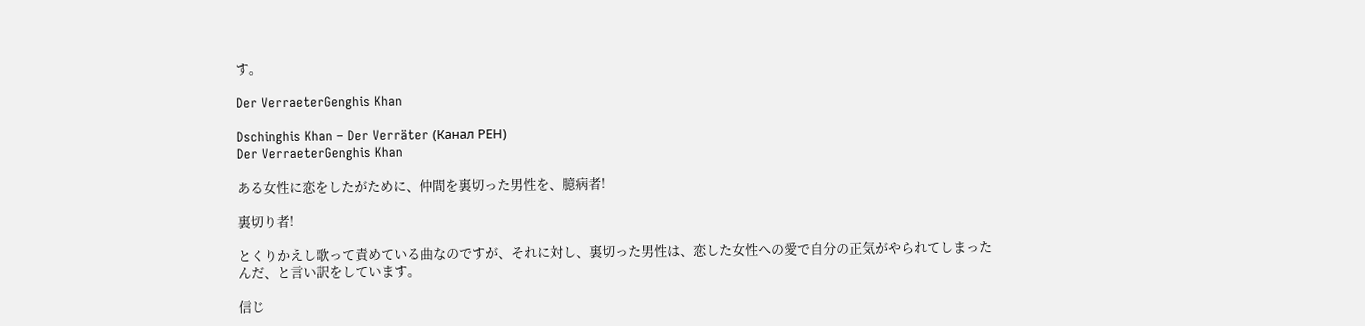す。

Der VerraeterGenghis Khan

Dschinghis Khan – Der Verräter (Канал РЕН)
Der VerraeterGenghis Khan

ある女性に恋をしたがために、仲間を裏切った男性を、臆病者!

裏切り者!

とくりかえし歌って責めている曲なのですが、それに対し、裏切った男性は、恋した女性への愛で自分の正気がやられてしまったんだ、と言い訳をしています。

信じ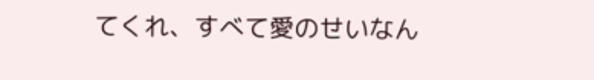てくれ、すべて愛のせいなん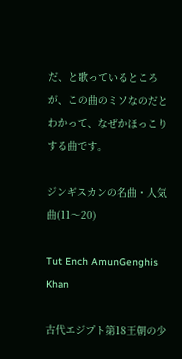だ、と歌っているところが、この曲のミソなのだとわかって、なぜかほっこりする曲です。

ジンギスカンの名曲・人気曲(11〜20)

Tut Ench AmunGenghis Khan

古代エジプト第18王朝の少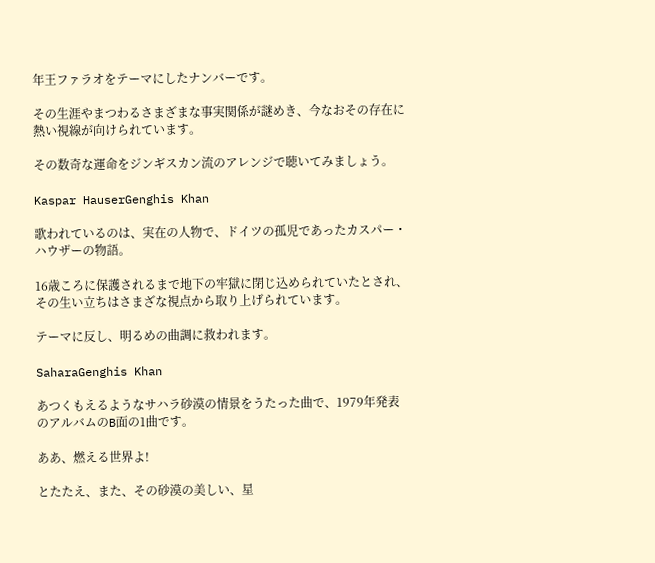年王ファラオをテーマにしたナンバーです。

その生涯やまつわるさまざまな事実関係が謎めき、今なおその存在に熱い視線が向けられています。

その数奇な運命をジンギスカン流のアレンジで聴いてみましょう。

Kaspar HauserGenghis Khan

歌われているのは、実在の人物で、ドイツの孤児であったカスパー・ハウザーの物語。

16歳ころに保護されるまで地下の牢獄に閉じ込められていたとされ、その生い立ちはさまざな視点から取り上げられています。

テーマに反し、明るめの曲調に救われます。

SaharaGenghis Khan

あつくもえるようなサハラ砂漠の情景をうたった曲で、1979年発表のアルバムのB面の1曲です。

ああ、燃える世界よ!

とたたえ、また、その砂漠の美しい、星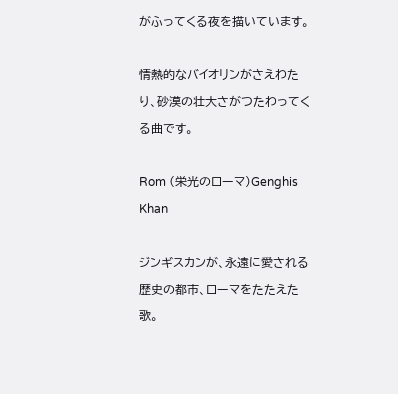がふってくる夜を描いています。

情熱的なバイオリンがさえわたり、砂漠の壮大さがつたわってくる曲です。

Rom (栄光のローマ)Genghis Khan

ジンギスカンが、永遠に愛される歴史の都市、ローマをたたえた歌。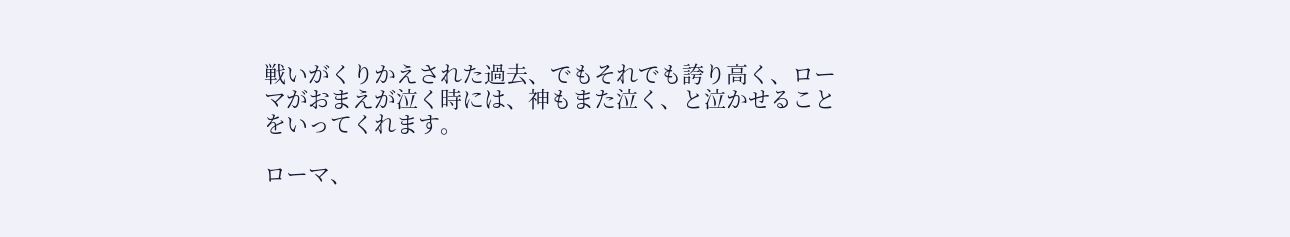戦いがくりかえされた過去、でもそれでも誇り高く、ローマがおまえが泣く時には、神もまた泣く、と泣かせることをいってくれます。

ローマ、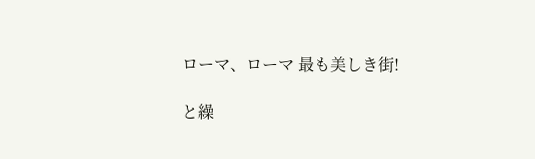ローマ、ローマ 最も美しき街!

と繰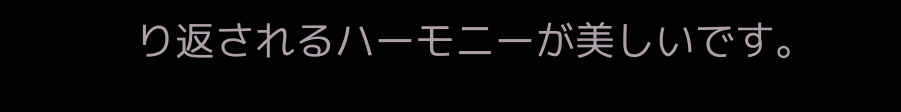り返されるハーモニーが美しいです。